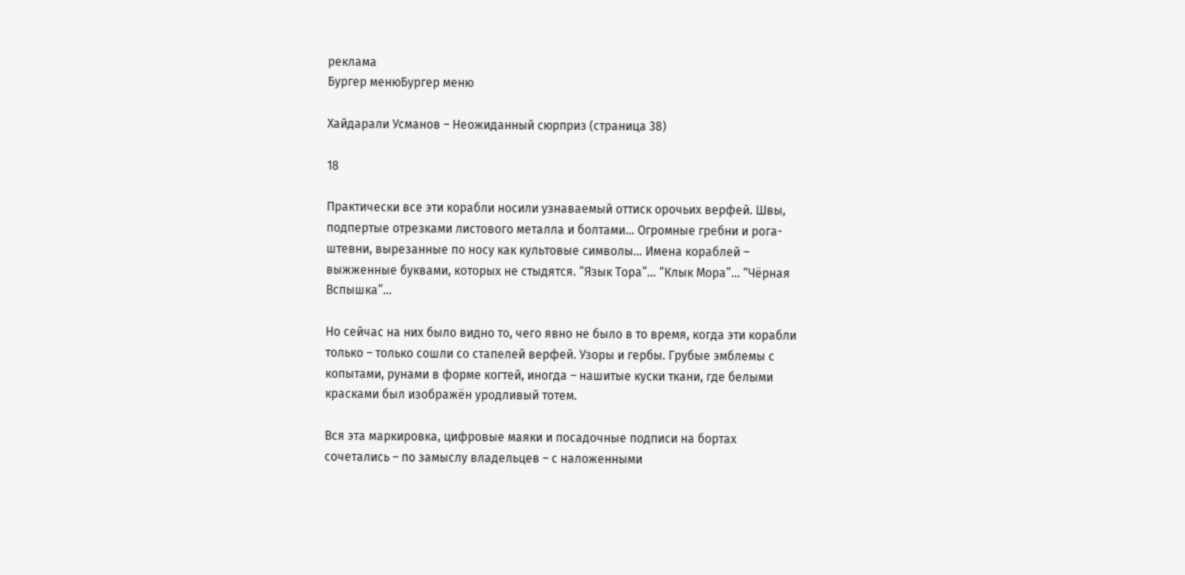реклама
Бургер менюБургер меню

Хайдарали Усманов – Неожиданный сюрприз (страница 38)

18

Практически все эти корабли носили узнаваемый оттиск орочьих верфей. Швы, подпертые отрезками листового металла и болтами… Огромные гребни и рога-штевни, вырезанные по носу как культовые символы… Имена кораблей – выжженные буквами, которых не стыдятся. “Язык Тора”… “Клык Мора”… “Чёрная Вспышка”…

Но сейчас на них было видно то, чего явно не было в то время, когда эти корабли только – только сошли со стапелей верфей. Узоры и гербы. Грубые эмблемы с копытами, рунами в форме когтей, иногда – нашитые куски ткани, где белыми красками был изображён уродливый тотем.

Вся эта маркировка, цифровые маяки и посадочные подписи на бортах сочетались – по замыслу владельцев – с наложенными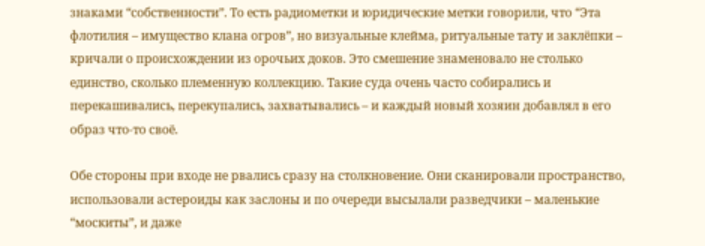знаками “собственности”. То есть радиометки и юридические метки говорили, что “Эта флотилия – имущество клана огров”, но визуальные клейма, ритуальные тату и заклёпки – кричали о происхождении из орочьих доков. Это смешение знаменовало не столько единство, сколько племенную коллекцию. Такие суда очень часто собирались и перекашивались, перекупались, захватывались – и каждый новый хозяин добавлял в его образ что-то своё.

Обе стороны при входе не рвались сразу на столкновение. Они сканировали пространство, использовали астероиды как заслоны и по очереди высылали разведчики – маленькие “москиты”, и даже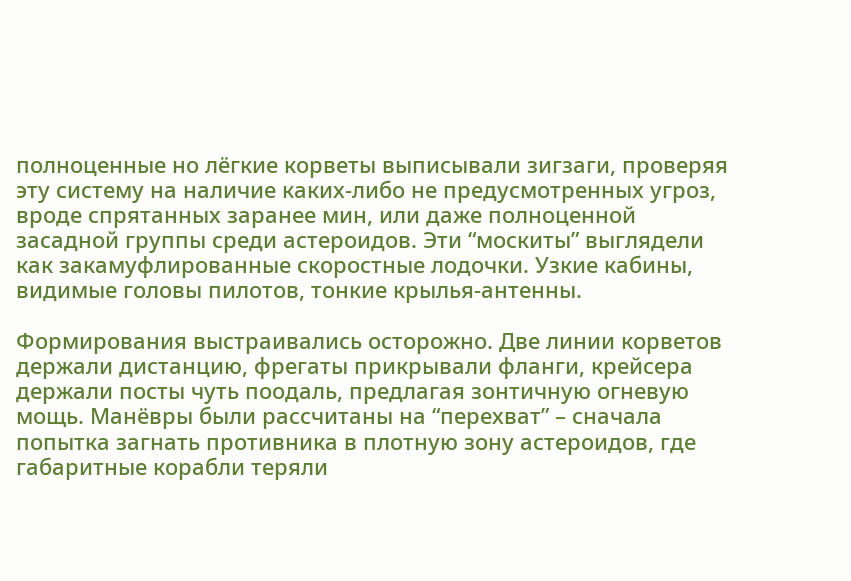полноценные но лёгкие корветы выписывали зигзаги, проверяя эту систему на наличие каких-либо не предусмотренных угроз, вроде спрятанных заранее мин, или даже полноценной засадной группы среди астероидов. Эти “москиты” выглядели как закамуфлированные скоростные лодочки. Узкие кабины, видимые головы пилотов, тонкие крылья-антенны.

Формирования выстраивались осторожно. Две линии корветов держали дистанцию, фрегаты прикрывали фланги, крейсера держали посты чуть поодаль, предлагая зонтичную огневую мощь. Манёвры были рассчитаны на “перехват” – сначала попытка загнать противника в плотную зону астероидов, где габаритные корабли теряли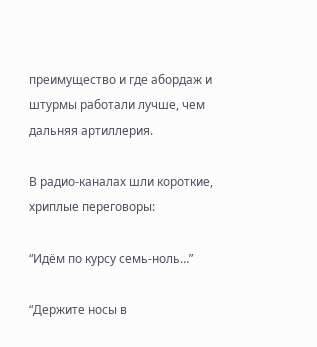преимущество и где абордаж и штурмы работали лучше, чем дальняя артиллерия.

В радио-каналах шли короткие, хриплые переговоры:

“Идём по курсу семь-ноль…”

“Держите носы в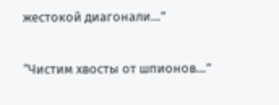жестокой диагонали…”

“Чистим хвосты от шпионов…”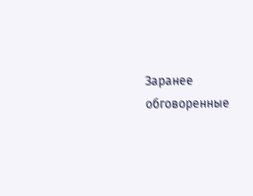Заранее обговоренные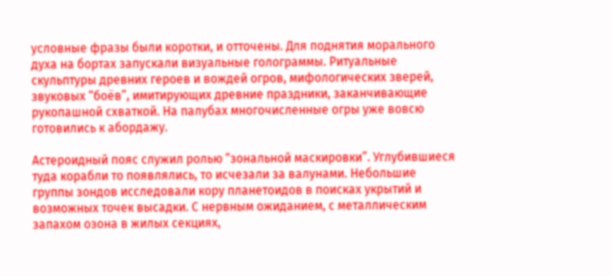условные фразы были коротки, и отточены. Для поднятия морального духа на бортах запускали визуальные голограммы. Ритуальные скульптуры древних героев и вождей огров, мифологических зверей, звуковых “боёв”, имитирующих древние праздники, заканчивающие рукопашной схваткой. На палубах многочисленные огры уже вовсю готовились к абордажу.

Астероидный пояс служил ролью “зональной маскировки”. Углубившиеся туда корабли то появлялись, то исчезали за валунами. Небольшие группы зондов исследовали кору планетоидов в поисках укрытий и возможных точек высадки. С нервным ожиданием, с металлическим запахом озона в жилых секциях,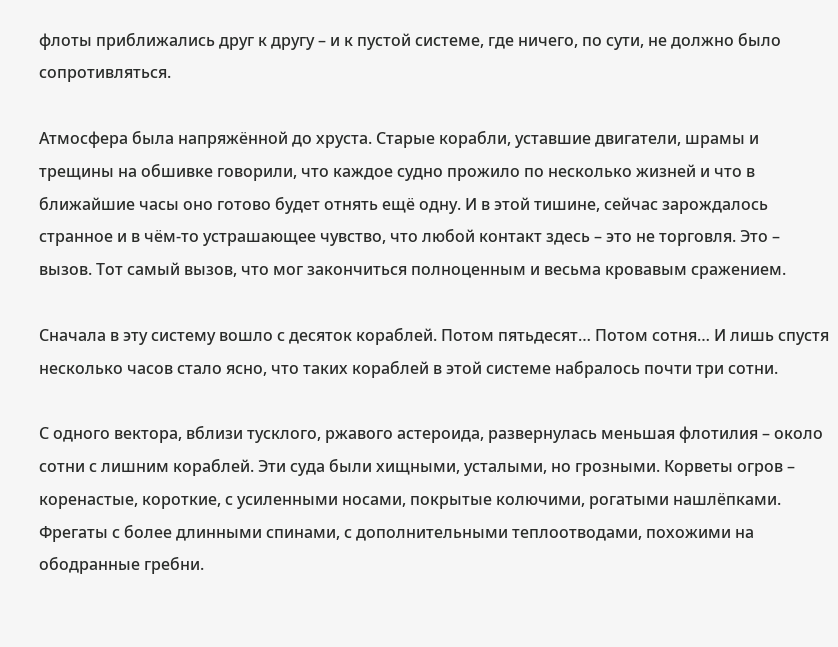флоты приближались друг к другу – и к пустой системе, где ничего, по сути, не должно было сопротивляться.

Атмосфера была напряжённой до хруста. Старые корабли, уставшие двигатели, шрамы и трещины на обшивке говорили, что каждое судно прожило по несколько жизней и что в ближайшие часы оно готово будет отнять ещё одну. И в этой тишине, сейчас зарождалось странное и в чём-то устрашающее чувство, что любой контакт здесь – это не торговля. Это – вызов. Тот самый вызов, что мог закончиться полноценным и весьма кровавым сражением.

Сначала в эту систему вошло с десяток кораблей. Потом пятьдесят… Потом сотня… И лишь спустя несколько часов стало ясно, что таких кораблей в этой системе набралось почти три сотни.

С одного вектора, вблизи тусклого, ржавого астероида, развернулась меньшая флотилия – около сотни с лишним кораблей. Эти суда были хищными, усталыми, но грозными. Корветы огров – коренастые, короткие, с усиленными носами, покрытые колючими, рогатыми нашлёпками. Фрегаты с более длинными спинами, с дополнительными теплоотводами, похожими на ободранные гребни.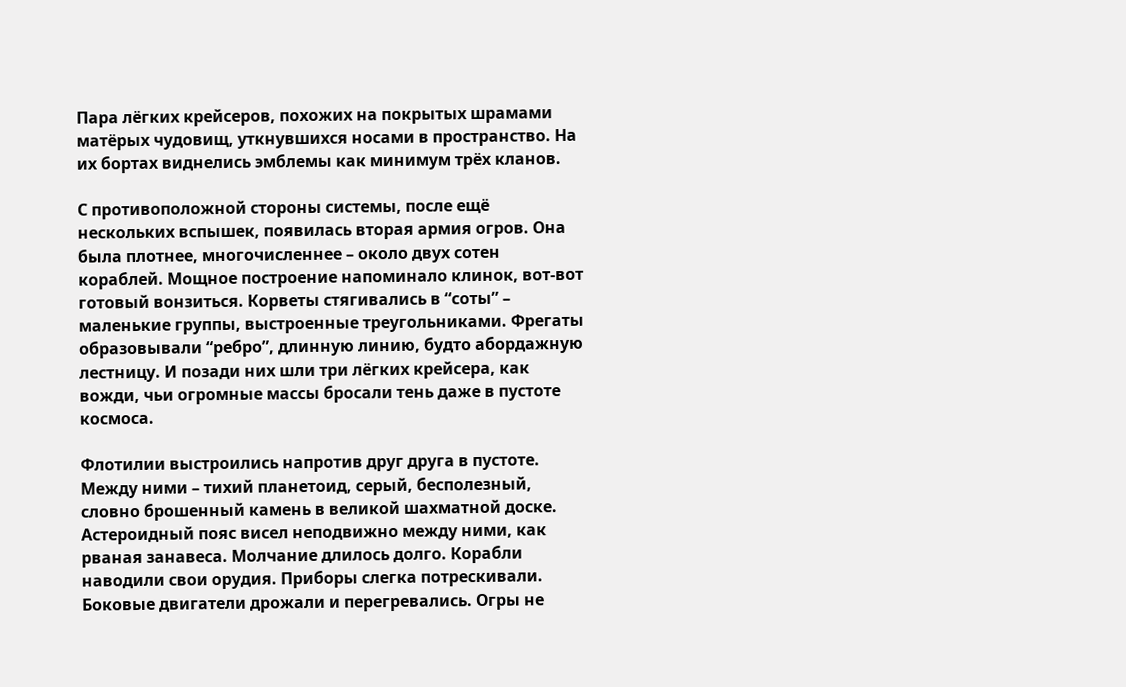Пара лёгких крейсеров, похожих на покрытых шрамами матёрых чудовищ, уткнувшихся носами в пространство. На их бортах виднелись эмблемы как минимум трёх кланов.

С противоположной стороны системы, после ещё нескольких вспышек, появилась вторая армия огров. Она была плотнее, многочисленнее – около двух сотен кораблей. Мощное построение напоминало клинок, вот-вот готовый вонзиться. Корветы стягивались в “соты” – маленькие группы, выстроенные треугольниками. Фрегаты образовывали “ребро”, длинную линию, будто абордажную лестницу. И позади них шли три лёгких крейсера, как вожди, чьи огромные массы бросали тень даже в пустоте космоса.

Флотилии выстроились напротив друг друга в пустоте. Между ними – тихий планетоид, серый, бесполезный, словно брошенный камень в великой шахматной доске. Астероидный пояс висел неподвижно между ними, как рваная занавеса. Молчание длилось долго. Корабли наводили свои орудия. Приборы слегка потрескивали. Боковые двигатели дрожали и перегревались. Огры не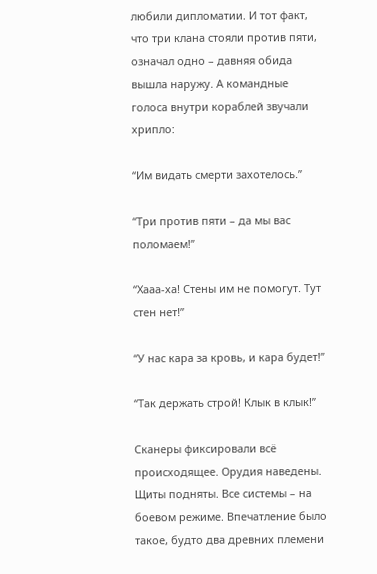любили дипломатии. И тот факт, что три клана стояли против пяти, означал одно – давняя обида вышла наружу. А командные голоса внутри кораблей звучали хрипло:

“Им видать смерти захотелось.”

“Три против пяти – да мы вас поломаем!”

“Хааа-ха! Стены им не помогут. Тут стен нет!”

“У нас кара за кровь, и кара будет!”

“Так держать строй! Клык в клык!”

Сканеры фиксировали всё происходящее. Орудия наведены. Щиты подняты. Все системы – на боевом режиме. Впечатление было такое, будто два древних племени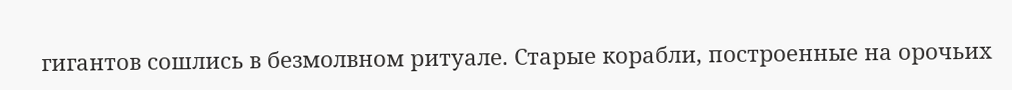гигантов сошлись в безмолвном ритуале. Старые корабли, построенные на орочьих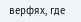верфях, где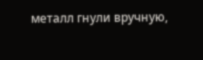металл гнули вручную,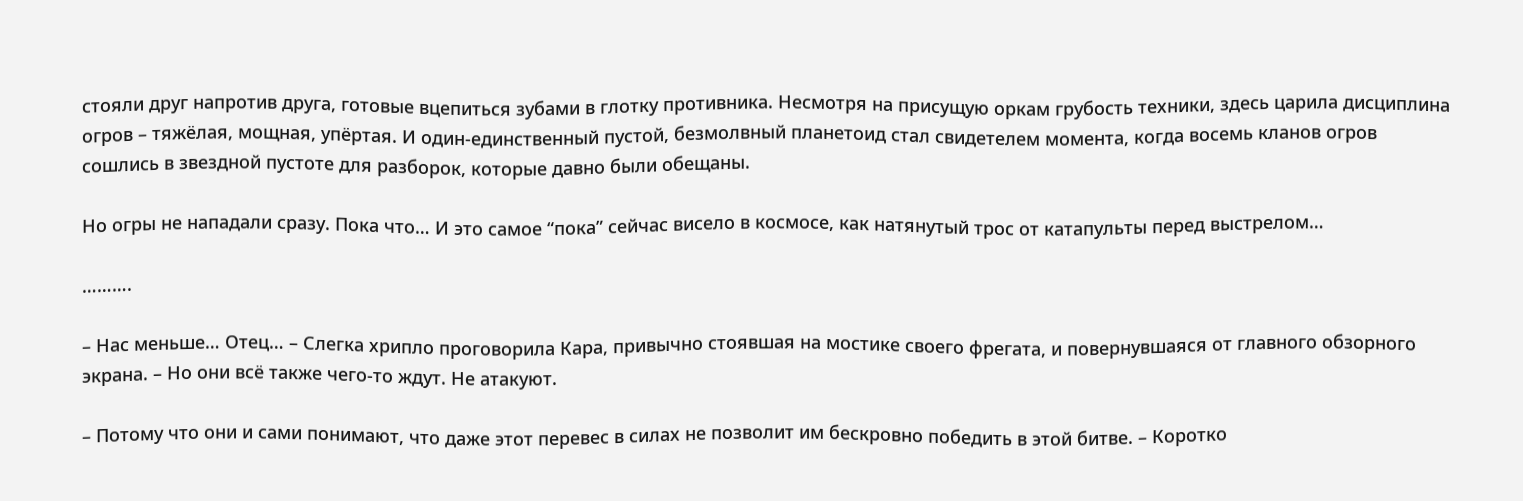стояли друг напротив друга, готовые вцепиться зубами в глотку противника. Несмотря на присущую оркам грубость техники, здесь царила дисциплина огров – тяжёлая, мощная, упёртая. И один-единственный пустой, безмолвный планетоид стал свидетелем момента, когда восемь кланов огров сошлись в звездной пустоте для разборок, которые давно были обещаны.

Но огры не нападали сразу. Пока что… И это самое “пока” сейчас висело в космосе, как натянутый трос от катапульты перед выстрелом…

……….

– Нас меньше… Отец… – Слегка хрипло проговорила Кара, привычно стоявшая на мостике своего фрегата, и повернувшаяся от главного обзорного экрана. – Но они всё также чего-то ждут. Не атакуют.

– Потому что они и сами понимают, что даже этот перевес в силах не позволит им бескровно победить в этой битве. – Коротко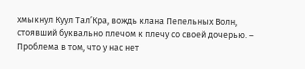хмыкнул Куул Тал’Кра, вождь клана Пепельных Волн, стоявший буквально плечом к плечу со своей дочерью. – Проблема в том, что у нас нет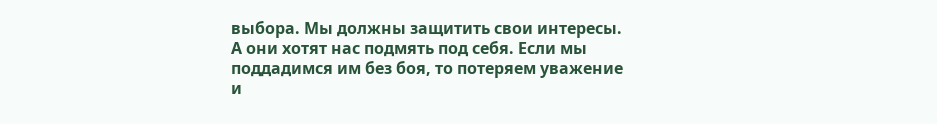выбора. Мы должны защитить свои интересы. А они хотят нас подмять под себя. Если мы поддадимся им без боя, то потеряем уважение и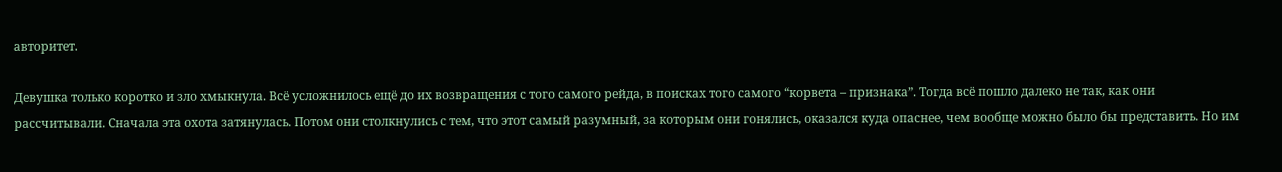авторитет.

Девушка только коротко и зло хмыкнула. Всё усложнилось ещё до их возвращения с того самого рейда, в поисках того самого “корвета – признака”. Тогда всё пошло далеко не так, как они рассчитывали. Сначала эта охота затянулась. Потом они столкнулись с тем, что этот самый разумный, за которым они гонялись, оказался куда опаснее, чем вообще можно было бы представить. Но им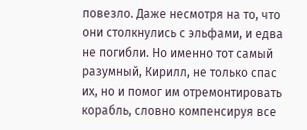повезло. Даже несмотря на то, что они столкнулись с эльфами, и едва не погибли. Но именно тот самый разумный, Кирилл, не только спас их, но и помог им отремонтировать корабль, словно компенсируя все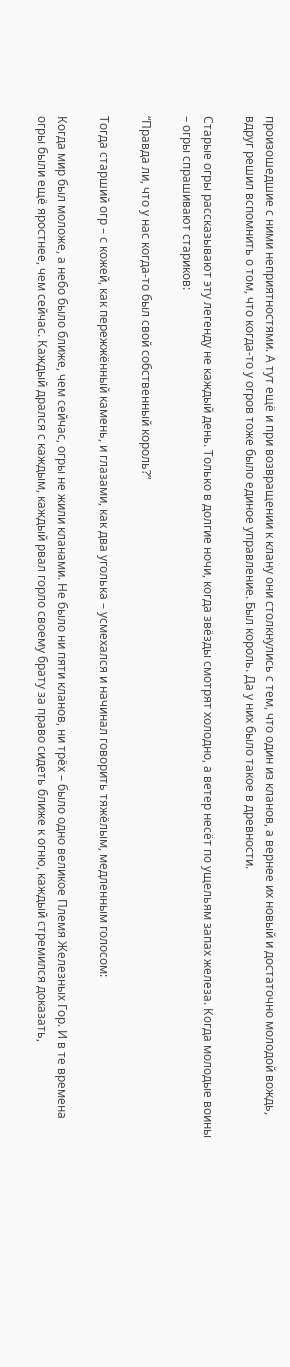произошедшие с ними неприятностями. А тут ещё и при возвращении к клану они столкнулись с тем, что один из кланов, а вернее их новый и достаточно молодой вождь, вдруг решил вспомнить о том, что когда-то у огров тоже было единое управление. Был король. Да у них было такое в древности.

Старые огры рассказывают эту легенду не каждый день. Только в долгие ночи, когда звёзды смотрят холодно, а ветер несёт по ущельям запах железа. Когда молодые воины – огры спрашивают стариков:

“Правда ли, что у нас когда-то был свой собственный король?”

Тогда старший огр – с кожей, как пережжённый камень, и глазами, как два уголька – усмехался и начинал говорить тяжёлым, медленным голосом:

Когда мир был моложе, а небо было ближе, чем сейчас, огры не жили кланами. Не было ни пяти кланов, ни трёх – было одно великое Племя Железных Гор. И в те времена огры были ещё яростнее, чем сейчас. Каждый дрался с каждым, каждый рвал горло своему брату за право сидеть ближе к огню, каждый стремился доказать,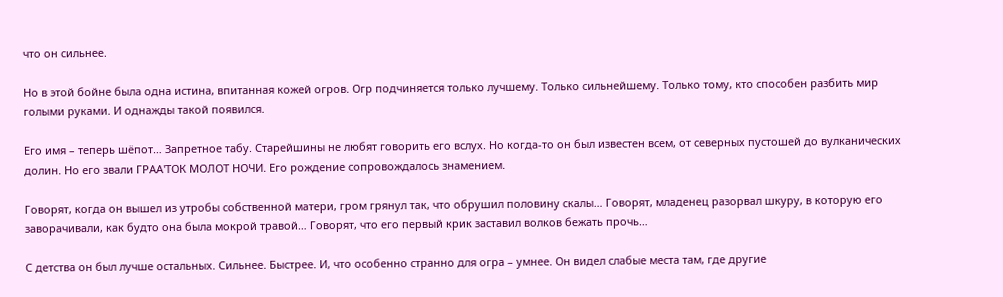что он сильнее.

Но в этой бойне была одна истина, впитанная кожей огров. Огр подчиняется только лучшему. Только сильнейшему. Только тому, кто способен разбить мир голыми руками. И однажды такой появился.

Его имя – теперь шёпот… Запретное табу. Старейшины не любят говорить его вслух. Но когда-то он был известен всем, от северных пустошей до вулканических долин. Но его звали ГРАА'ТОК МОЛОТ НОЧИ. Его рождение сопровождалось знамением.

Говорят, когда он вышел из утробы собственной матери, гром грянул так, что обрушил половину скалы… Говорят, младенец разорвал шкуру, в которую его заворачивали, как будто она была мокрой травой… Говорят, что его первый крик заставил волков бежать прочь…

С детства он был лучше остальных. Сильнее. Быстрее. И, что особенно странно для огра – умнее. Он видел слабые места там, где другие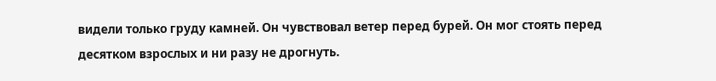видели только груду камней. Он чувствовал ветер перед бурей. Он мог стоять перед десятком взрослых и ни разу не дрогнуть.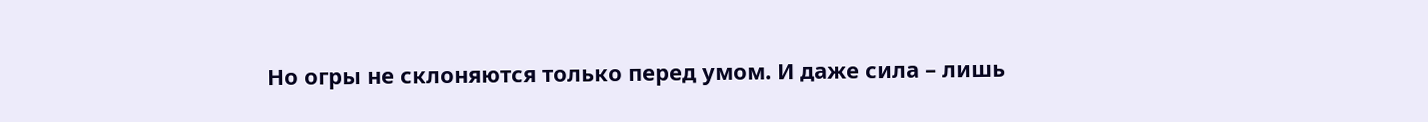Но огры не склоняются только перед умом. И даже сила – лишь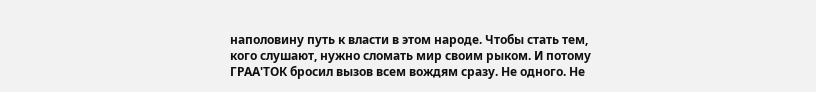наполовину путь к власти в этом народе. Чтобы стать тем, кого слушают, нужно сломать мир своим рыком. И потому ГРАА'ТОК бросил вызов всем вождям сразу. Не одного. Не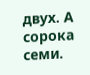двух. А сорока семи.